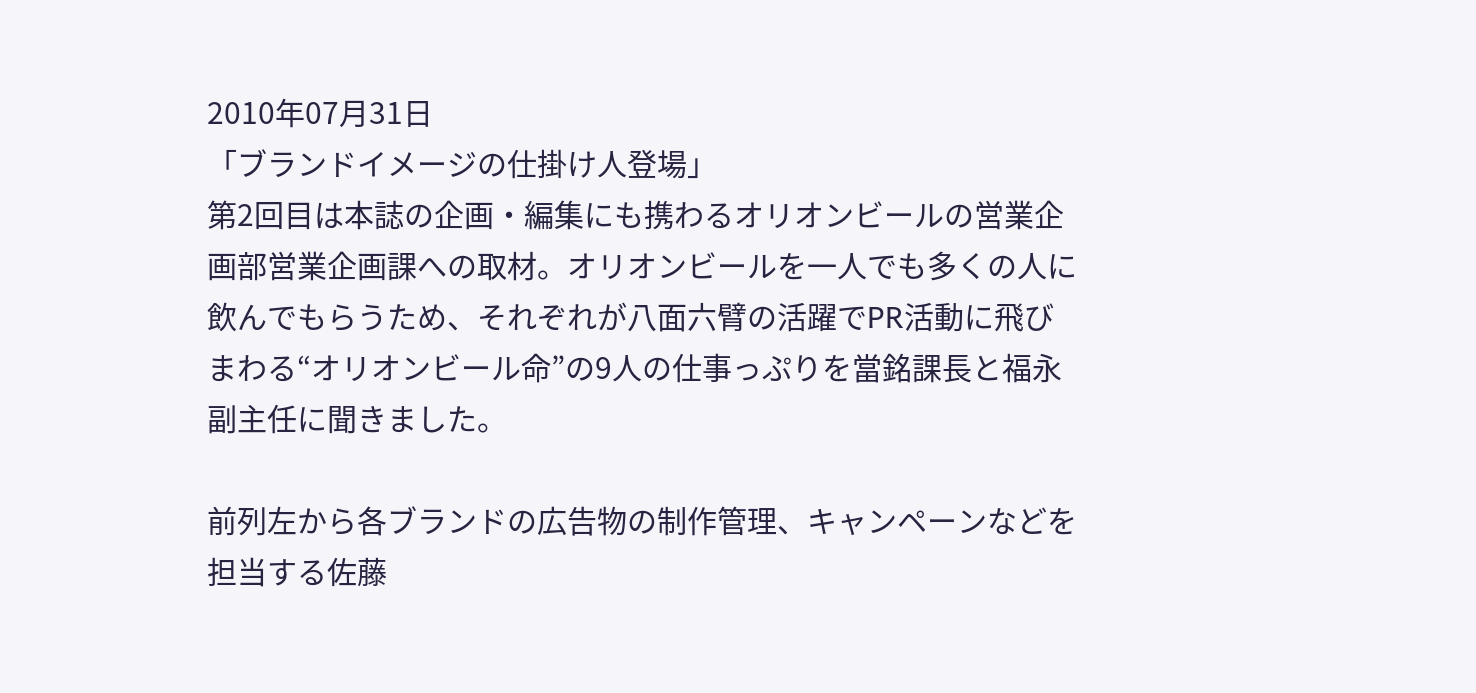2010年07月31日
「ブランドイメージの仕掛け人登場」
第2回目は本誌の企画・編集にも携わるオリオンビールの営業企画部営業企画課への取材。オリオンビールを一人でも多くの人に飲んでもらうため、それぞれが八面六臂の活躍でPR活動に飛びまわる“オリオンビール命”の9人の仕事っぷりを當銘課長と福永副主任に聞きました。

前列左から各ブランドの広告物の制作管理、キャンペーンなどを担当する佐藤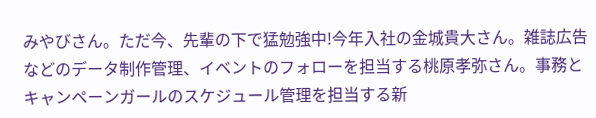みやびさん。ただ今、先輩の下で猛勉強中!今年入社の金城貴大さん。雑誌広告などのデータ制作管理、イベントのフォローを担当する桃原孝弥さん。事務とキャンペーンガールのスケジュール管理を担当する新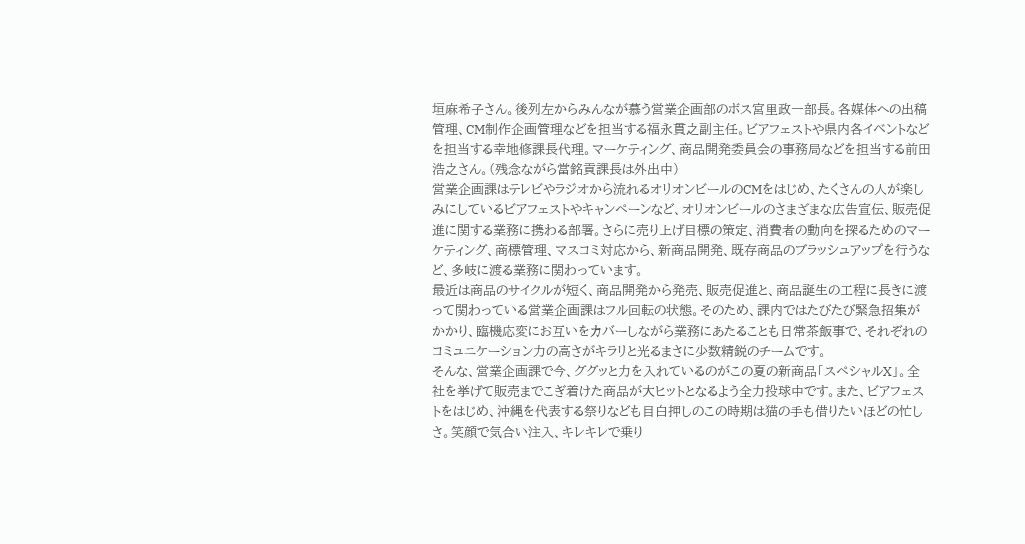垣麻希子さん。後列左からみんなが慕う営業企画部のボス宮里政一部長。各媒体への出稿管理、CM制作企画管理などを担当する福永貫之副主任。ビアフェストや県内各イベントなどを担当する幸地修課長代理。マーケティング、商品開発委員会の事務局などを担当する前田浩之さん。(残念ながら當銘貢課長は外出中)
営業企画課はテレビやラジオから流れるオリオンビールのCMをはじめ、たくさんの人が楽しみにしているビアフェストやキャンペーンなど、オリオンビールのさまざまな広告宣伝、販売促進に関する業務に携わる部署。さらに売り上げ目標の策定、消費者の動向を探るためのマーケティング、商標管理、マスコミ対応から、新商品開発、既存商品のブラッシュアップを行うなど、多岐に渡る業務に関わっています。
最近は商品のサイクルが短く、商品開発から発売、販売促進と、商品誕生の工程に長きに渡って関わっている営業企画課はフル回転の状態。そのため、課内ではたびたび緊急招集がかかり、臨機応変にお互いをカバーしながら業務にあたることも日常茶飯事で、それぞれのコミュニケーション力の高さがキラリと光るまさに少数精鋭のチームです。
そんな、営業企画課で今、ググッと力を入れているのがこの夏の新商品「スペシャルX」。全社を挙げて販売までこぎ着けた商品が大ヒットとなるよう全力投球中です。また、ビアフェストをはじめ、沖縄を代表する祭りなども目白押しのこの時期は猫の手も借りたいほどの忙しさ。笑顔で気合い注入、キレキレで乗り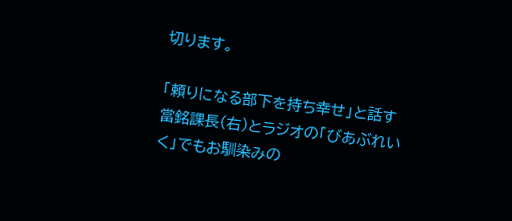切ります。

「頼りになる部下を持ち幸せ」と話す當銘課長(右)とラジオの「びあぶれいく」でもお馴染みの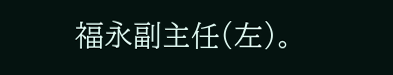福永副主任(左)。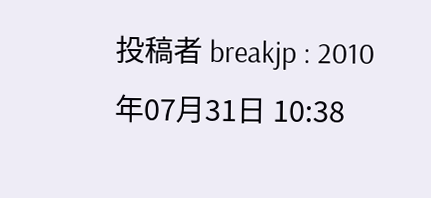投稿者 breakjp : 2010年07月31日 10:38